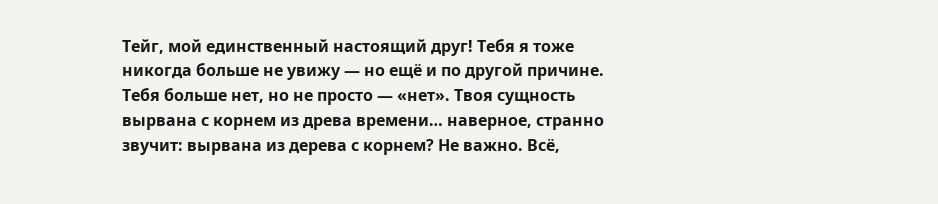Тейг, мой единственный настоящий друг! Тебя я тоже никогда больше не увижу — но ещё и по другой причине. Тебя больше нет, но не просто — «нет». Твоя сущность вырвана с корнем из древа времени… наверное, странно звучит: вырвана из дерева с корнем? Не важно. Всё,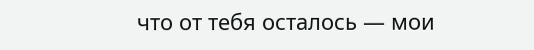что от тебя осталось — мои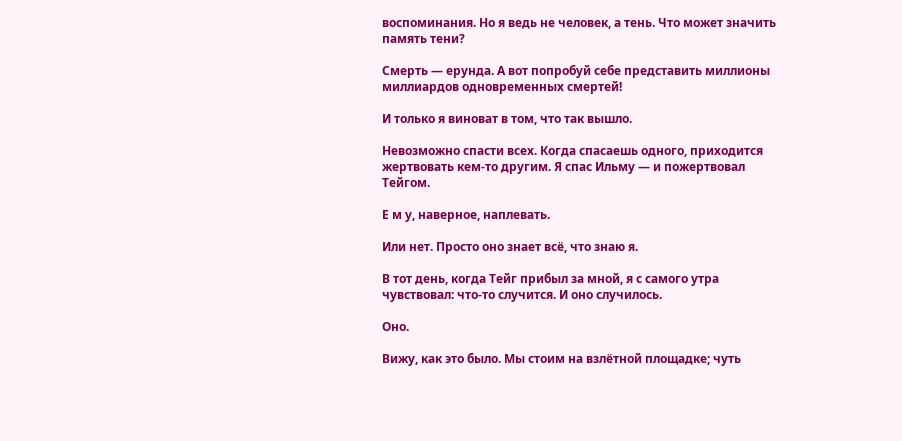воспоминания. Но я ведь не человек, а тень. Что может значить память тени?

Смерть — ерунда. А вот попробуй себе представить миллионы миллиардов одновременных смертей!

И только я виноват в том, что так вышло.

Невозможно спасти всех. Когда спасаешь одного, приходится жертвовать кем-то другим. Я спас Ильму — и пожертвовал Тейгом.

Е м у, наверное, наплевать.

Или нет. Просто оно знает всё, что знаю я.

В тот день, когда Тейг прибыл за мной, я с самого утра чувствовал: что-то случится. И оно случилось.

Оно.

Вижу, как это было. Мы стоим на взлётной площадке; чуть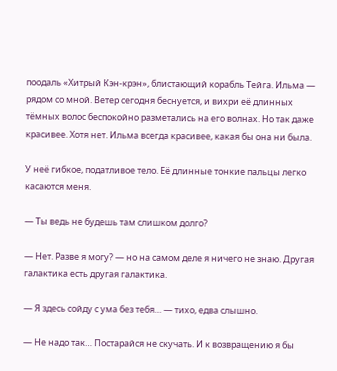поодаль «Хитрый Кэн-крэн», блистающий корабль Тейга. Ильма — рядом со мной. Ветер сегодня беснуется, и вихри её длинных тёмных волос беспокойно разметались на его волнах. Но так даже красивее. Хотя нет. Ильма всегда красивее, какая бы она ни была.

У неё гибкое, податливое тело. Её длинные тонкие пальцы легко касаются меня.

— Ты ведь не будешь там слишком долго?

— Нет. Разве я могу? — но на самом деле я ничего не знаю. Другая галактика есть другая галактика.

— Я здесь сойду с ума без тебя… — тихо, едва слышно.

— Не надо так… Постарайся не скучать. И к возвращению я бы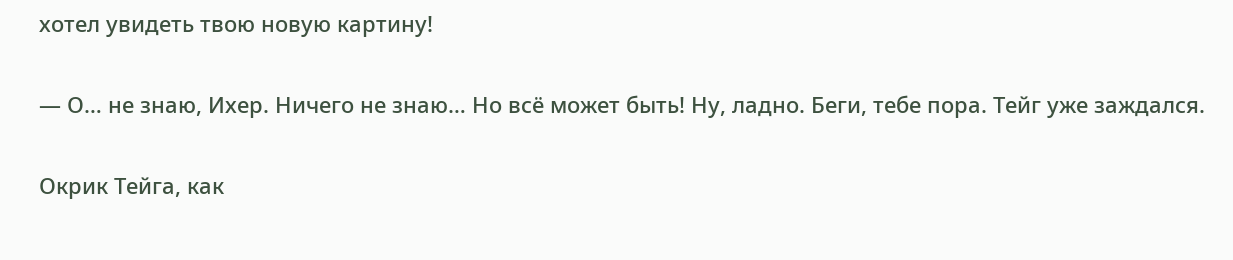хотел увидеть твою новую картину!

— О… не знаю, Ихер. Ничего не знаю… Но всё может быть! Ну, ладно. Беги, тебе пора. Тейг уже заждался.

Окрик Тейга, как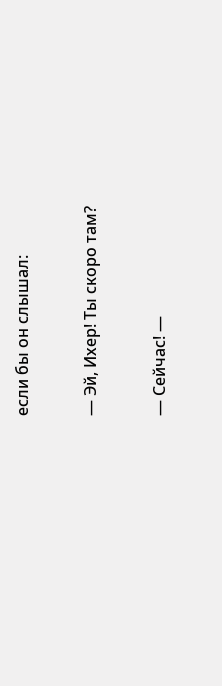если бы он слышал:

— Эй, Ихер! Ты скоро там?

— Сейчас! —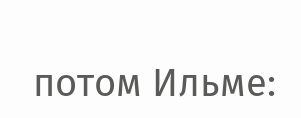потом Ильме: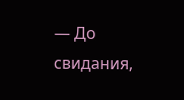— До свидания,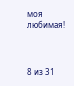моя любимая!



8 из 31